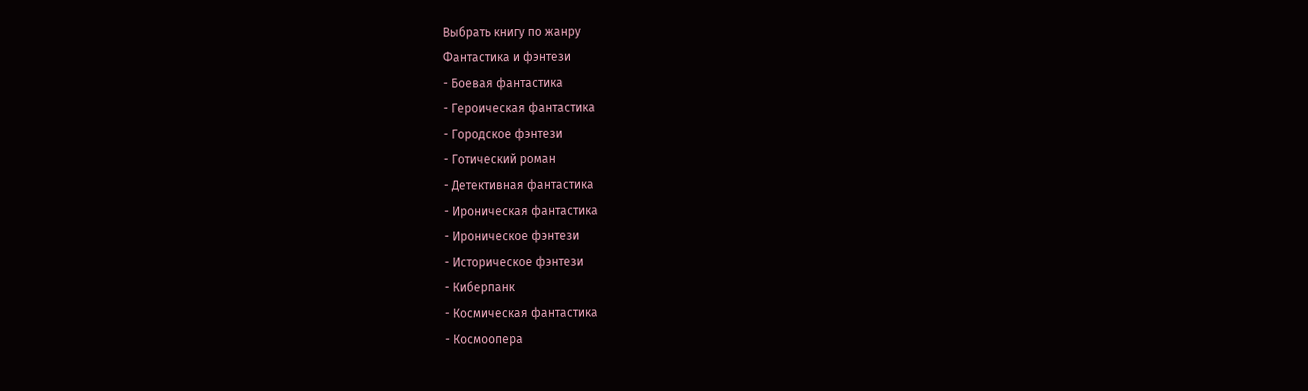Выбрать книгу по жанру
Фантастика и фэнтези
- Боевая фантастика
- Героическая фантастика
- Городское фэнтези
- Готический роман
- Детективная фантастика
- Ироническая фантастика
- Ироническое фэнтези
- Историческое фэнтези
- Киберпанк
- Космическая фантастика
- Космоопера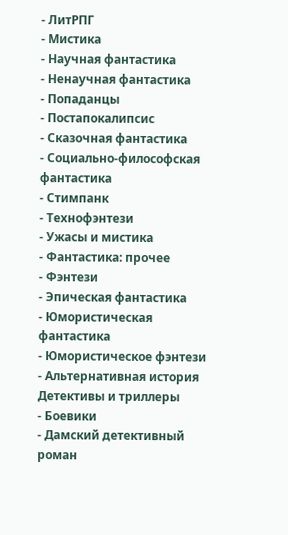- ЛитРПГ
- Мистика
- Научная фантастика
- Ненаучная фантастика
- Попаданцы
- Постапокалипсис
- Сказочная фантастика
- Социально-философская фантастика
- Стимпанк
- Технофэнтези
- Ужасы и мистика
- Фантастика: прочее
- Фэнтези
- Эпическая фантастика
- Юмористическая фантастика
- Юмористическое фэнтези
- Альтернативная история
Детективы и триллеры
- Боевики
- Дамский детективный роман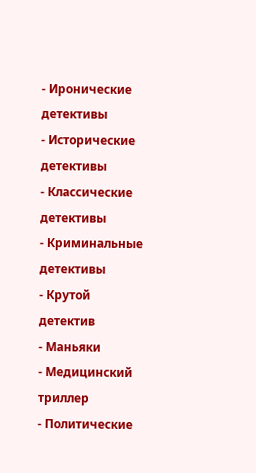- Иронические детективы
- Исторические детективы
- Классические детективы
- Криминальные детективы
- Крутой детектив
- Маньяки
- Медицинский триллер
- Политические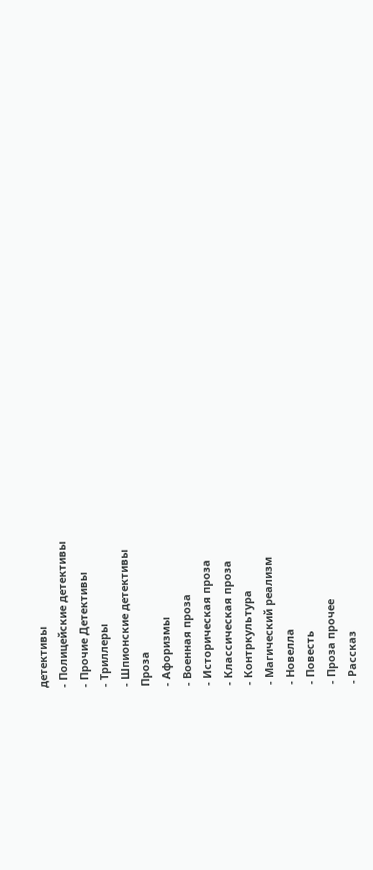детективы
- Полицейские детективы
- Прочие Детективы
- Триллеры
- Шпионские детективы
Проза
- Афоризмы
- Военная проза
- Историческая проза
- Классическая проза
- Контркультура
- Магический реализм
- Новелла
- Повесть
- Проза прочее
- Рассказ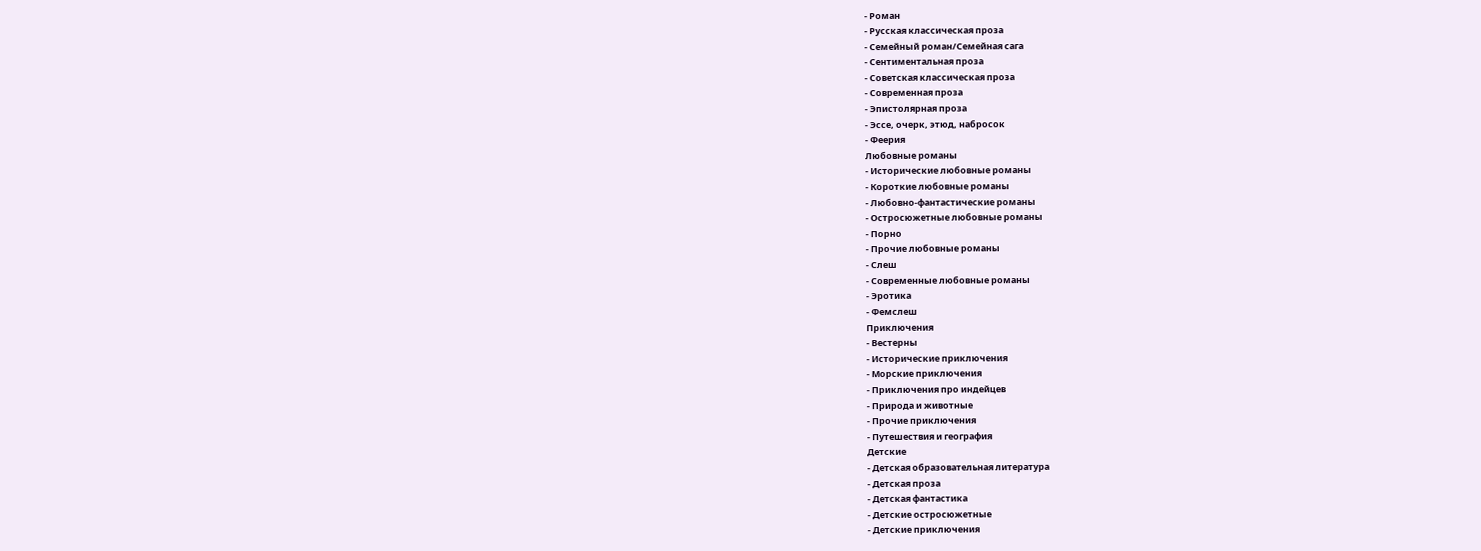- Роман
- Русская классическая проза
- Семейный роман/Семейная сага
- Сентиментальная проза
- Советская классическая проза
- Современная проза
- Эпистолярная проза
- Эссе, очерк, этюд, набросок
- Феерия
Любовные романы
- Исторические любовные романы
- Короткие любовные романы
- Любовно-фантастические романы
- Остросюжетные любовные романы
- Порно
- Прочие любовные романы
- Слеш
- Современные любовные романы
- Эротика
- Фемслеш
Приключения
- Вестерны
- Исторические приключения
- Морские приключения
- Приключения про индейцев
- Природа и животные
- Прочие приключения
- Путешествия и география
Детские
- Детская образовательная литература
- Детская проза
- Детская фантастика
- Детские остросюжетные
- Детские приключения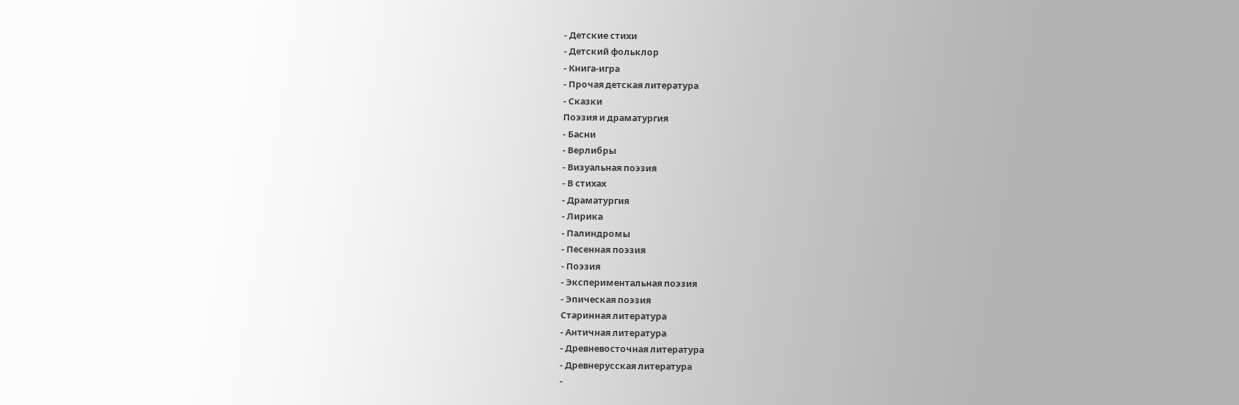- Детские стихи
- Детский фольклор
- Книга-игра
- Прочая детская литература
- Сказки
Поэзия и драматургия
- Басни
- Верлибры
- Визуальная поэзия
- В стихах
- Драматургия
- Лирика
- Палиндромы
- Песенная поэзия
- Поэзия
- Экспериментальная поэзия
- Эпическая поэзия
Старинная литература
- Античная литература
- Древневосточная литература
- Древнерусская литература
-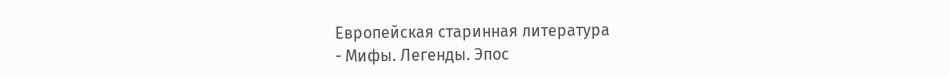Европейская старинная литература
- Мифы. Легенды. Эпос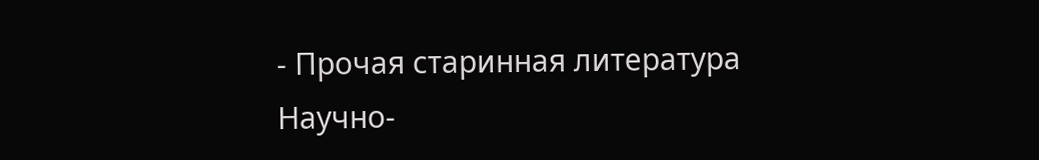- Прочая старинная литература
Научно-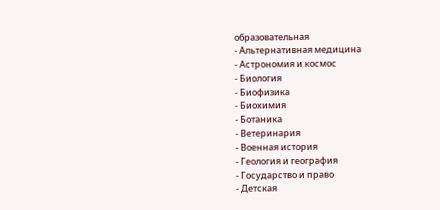образовательная
- Альтернативная медицина
- Астрономия и космос
- Биология
- Биофизика
- Биохимия
- Ботаника
- Ветеринария
- Военная история
- Геология и география
- Государство и право
- Детская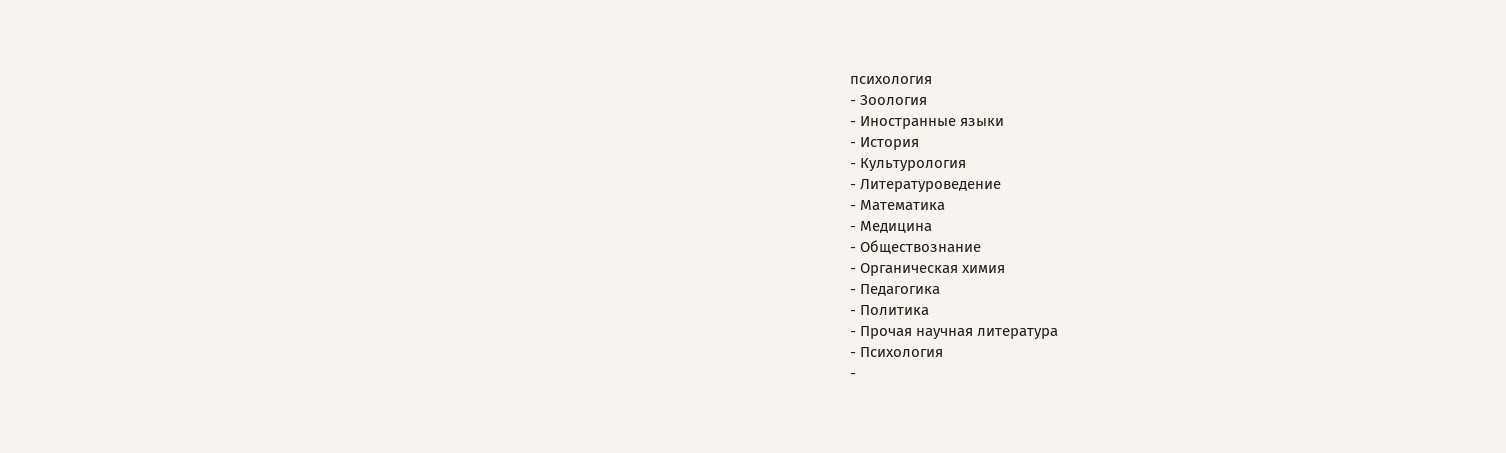психология
- Зоология
- Иностранные языки
- История
- Культурология
- Литературоведение
- Математика
- Медицина
- Обществознание
- Органическая химия
- Педагогика
- Политика
- Прочая научная литература
- Психология
-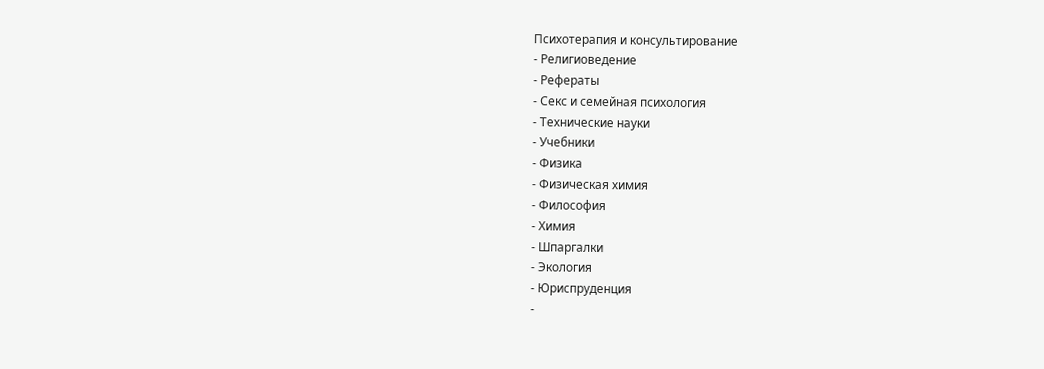Психотерапия и консультирование
- Религиоведение
- Рефераты
- Секс и семейная психология
- Технические науки
- Учебники
- Физика
- Физическая химия
- Философия
- Химия
- Шпаргалки
- Экология
- Юриспруденция
-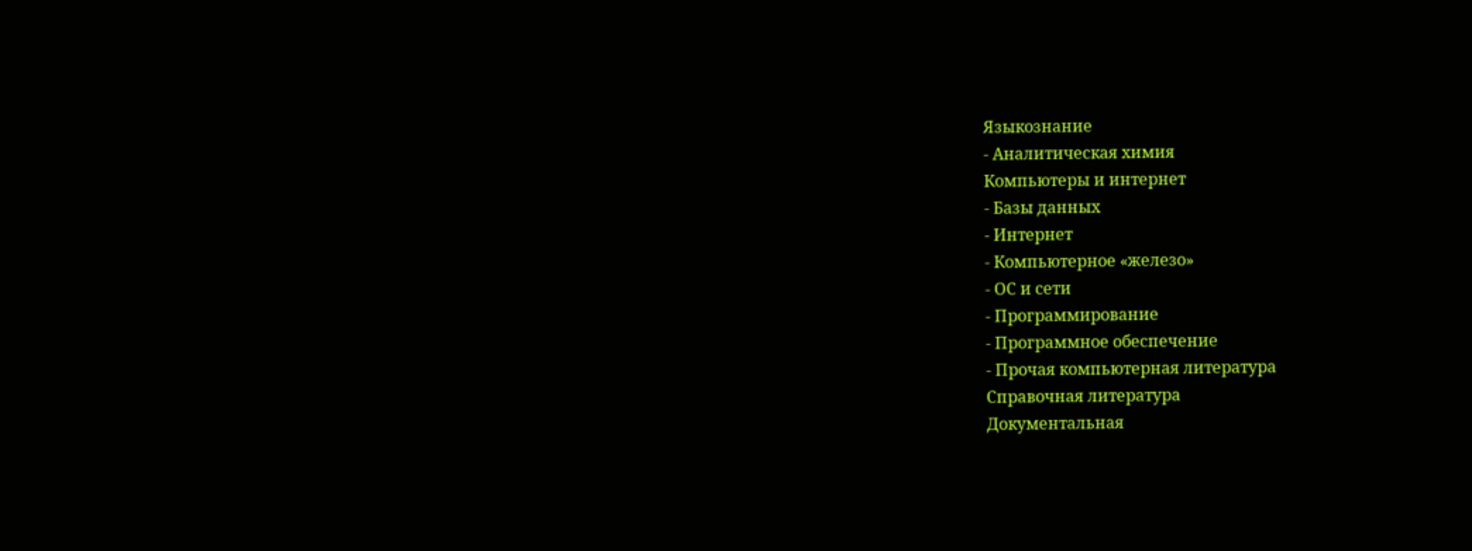Языкознание
- Аналитическая химия
Компьютеры и интернет
- Базы данных
- Интернет
- Компьютерное «железо»
- ОС и сети
- Программирование
- Программное обеспечение
- Прочая компьютерная литература
Справочная литература
Документальная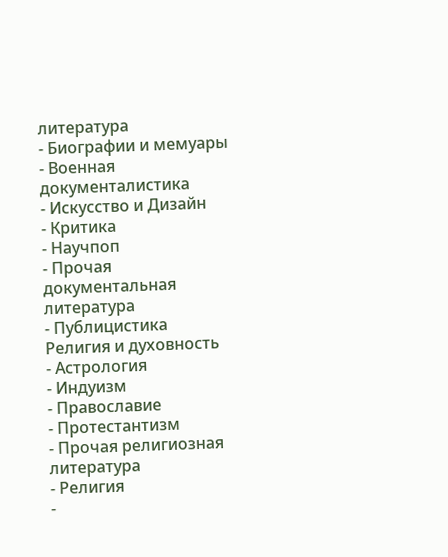литература
- Биографии и мемуары
- Военная документалистика
- Искусство и Дизайн
- Критика
- Научпоп
- Прочая документальная литература
- Публицистика
Религия и духовность
- Астрология
- Индуизм
- Православие
- Протестантизм
- Прочая религиозная литература
- Религия
-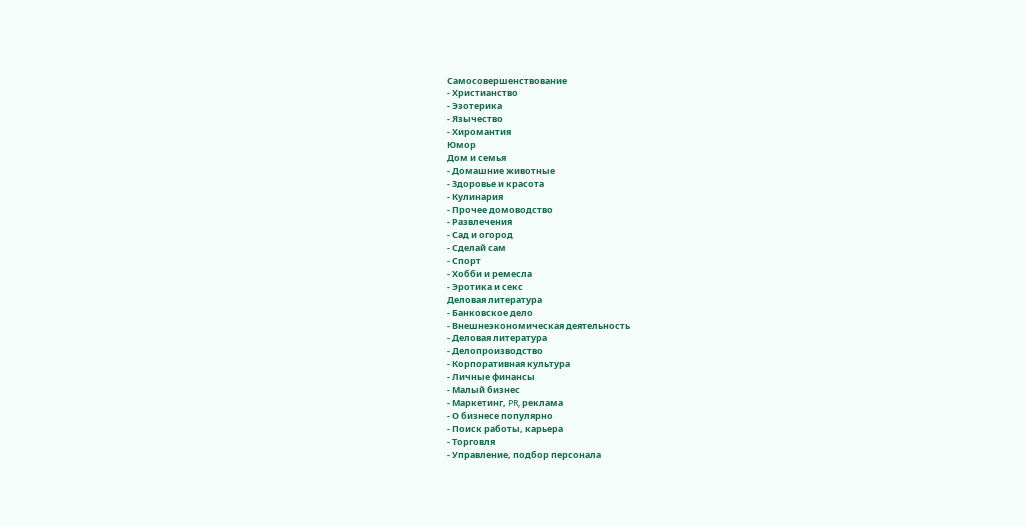Самосовершенствование
- Христианство
- Эзотерика
- Язычество
- Хиромантия
Юмор
Дом и семья
- Домашние животные
- Здоровье и красота
- Кулинария
- Прочее домоводство
- Развлечения
- Сад и огород
- Сделай сам
- Спорт
- Хобби и ремесла
- Эротика и секс
Деловая литература
- Банковское дело
- Внешнеэкономическая деятельность
- Деловая литература
- Делопроизводство
- Корпоративная культура
- Личные финансы
- Малый бизнес
- Маркетинг, PR, реклама
- О бизнесе популярно
- Поиск работы, карьера
- Торговля
- Управление, подбор персонала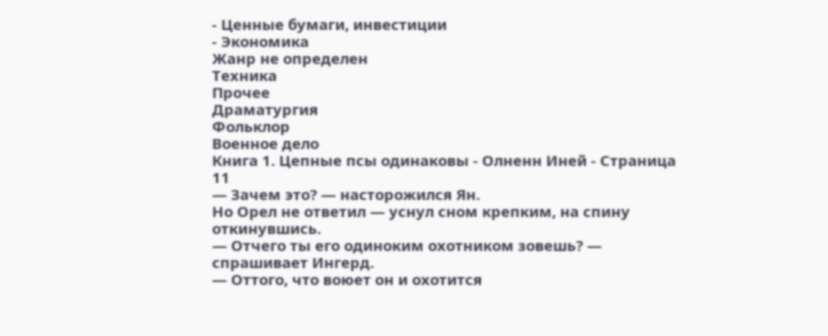- Ценные бумаги, инвестиции
- Экономика
Жанр не определен
Техника
Прочее
Драматургия
Фольклор
Военное дело
Книга 1. Цепные псы одинаковы - Олненн Иней - Страница 11
— Зачем это? — насторожился Ян.
Но Орел не ответил — уснул сном крепким, на спину откинувшись.
— Отчего ты его одиноким охотником зовешь? — спрашивает Ингерд.
— Оттого, что воюет он и охотится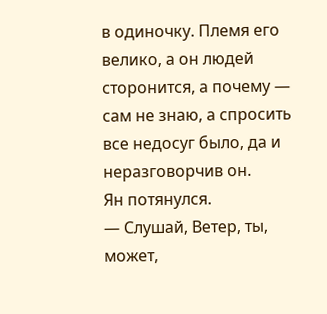в одиночку. Племя его велико, а он людей сторонится, а почему — сам не знаю, а спросить все недосуг было, да и неразговорчив он.
Ян потянулся.
— Слушай, Ветер, ты, может,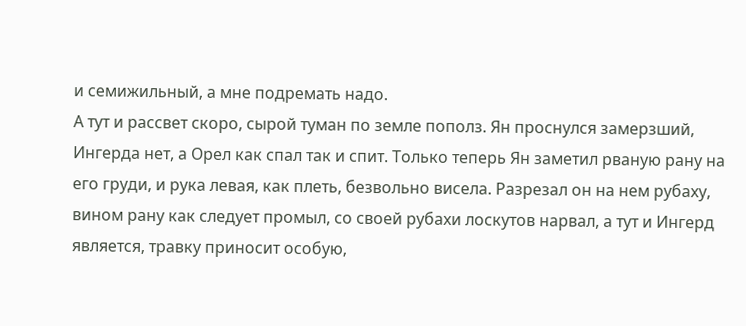и семижильный, а мне подремать надо.
А тут и рассвет скоро, сырой туман по земле пополз. Ян проснулся замерзший, Ингерда нет, а Орел как спал так и спит. Только теперь Ян заметил рваную рану на его груди, и рука левая, как плеть, безвольно висела. Разрезал он на нем рубаху, вином рану как следует промыл, со своей рубахи лоскутов нарвал, а тут и Ингерд является, травку приносит особую,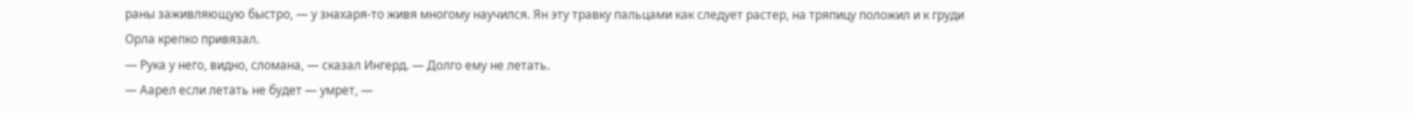раны заживляющую быстро, — у знахаря-то живя многому научился. Ян эту травку пальцами как следует растер, на тряпицу положил и к груди Орла крепко привязал.
— Рука у него, видно, сломана, — сказал Ингерд. — Долго ему не летать.
— Аарел если летать не будет — умрет, —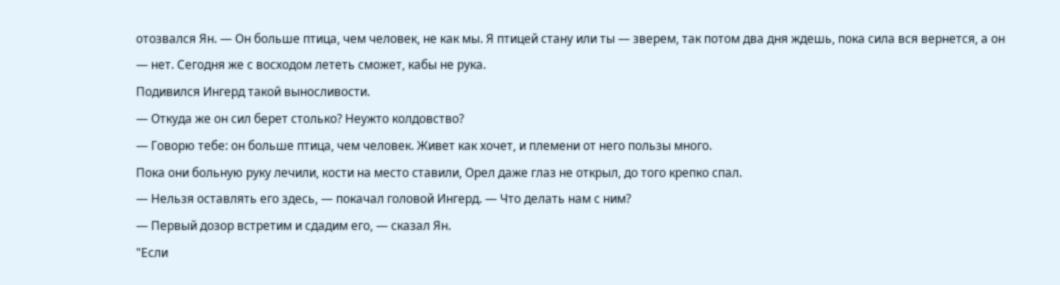отозвался Ян. — Он больше птица, чем человек, не как мы. Я птицей стану или ты — зверем, так потом два дня ждешь, пока сила вся вернется, а он — нет. Сегодня же с восходом лететь сможет, кабы не рука.
Подивился Ингерд такой выносливости.
— Откуда же он сил берет столько? Неужто колдовство?
— Говорю тебе: он больше птица, чем человек. Живет как хочет, и племени от него пользы много.
Пока они больную руку лечили, кости на место ставили, Орел даже глаз не открыл, до того крепко спал.
— Нельзя оставлять его здесь, — покачал головой Ингерд. — Что делать нам с ним?
— Первый дозор встретим и сдадим его, — сказал Ян.
"Если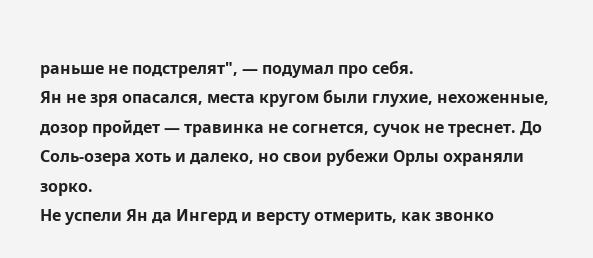раньше не подстрелят", — подумал про себя.
Ян не зря опасался, места кругом были глухие, нехоженные, дозор пройдет — травинка не согнется, сучок не треснет. До Соль-озера хоть и далеко, но свои рубежи Орлы охраняли зорко.
Не успели Ян да Ингерд и версту отмерить, как звонко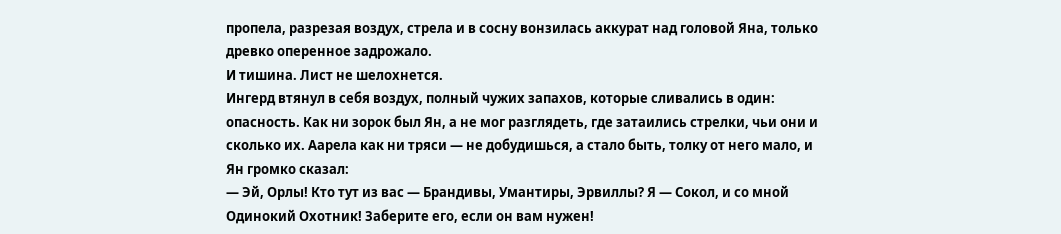пропела, разрезая воздух, стрела и в сосну вонзилась аккурат над головой Яна, только древко оперенное задрожало.
И тишина. Лист не шелохнется.
Ингерд втянул в себя воздух, полный чужих запахов, которые сливались в один: опасность. Как ни зорок был Ян, а не мог разглядеть, где затаились стрелки, чьи они и сколько их. Аарела как ни тряси — не добудишься, а стало быть, толку от него мало, и Ян громко сказал:
— Эй, Орлы! Кто тут из вас — Брандивы, Умантиры, Эрвиллы? Я — Сокол, и со мной Одинокий Охотник! Заберите его, если он вам нужен!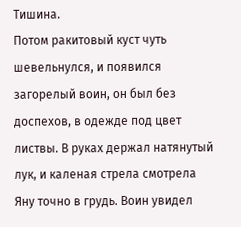Тишина.
Потом ракитовый куст чуть шевельнулся, и появился загорелый воин, он был без доспехов, в одежде под цвет листвы. В руках держал натянутый лук, и каленая стрела смотрела Яну точно в грудь. Воин увидел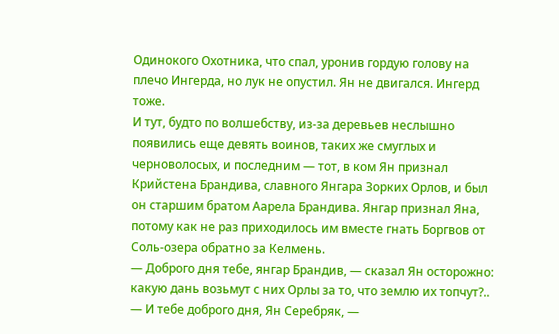Одинокого Охотника, что спал, уронив гордую голову на плечо Ингерда, но лук не опустил. Ян не двигался. Ингерд тоже.
И тут, будто по волшебству, из-за деревьев неслышно появились еще девять воинов, таких же смуглых и черноволосых, и последним — тот, в ком Ян признал Крийстена Брандива, славного Янгара Зорких Орлов, и был он старшим братом Аарела Брандива. Янгар признал Яна, потому как не раз приходилось им вместе гнать Боргвов от Соль-озера обратно за Келмень.
— Доброго дня тебе, янгар Брандив, — сказал Ян осторожно: какую дань возьмут с них Орлы за то, что землю их топчут?..
— И тебе доброго дня, Ян Серебряк, —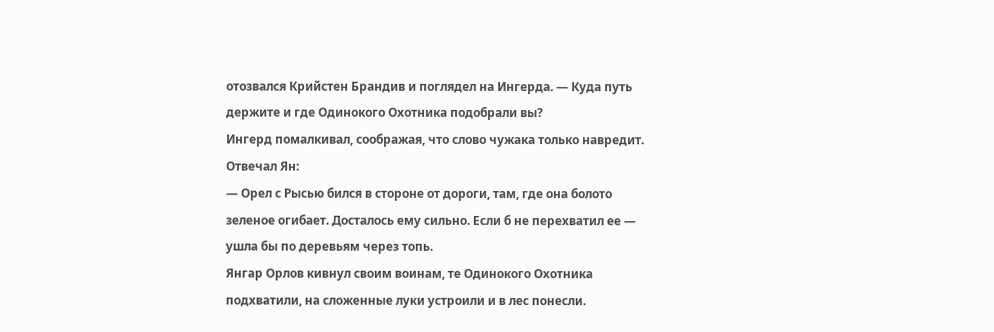отозвался Крийстен Брандив и поглядел на Ингерда. — Куда путь держите и где Одинокого Охотника подобрали вы?
Ингерд помалкивал, соображая, что слово чужака только навредит. Отвечал Ян:
— Орел с Рысью бился в стороне от дороги, там, где она болото зеленое огибает. Досталось ему сильно. Если б не перехватил ее — ушла бы по деревьям через топь.
Янгар Орлов кивнул своим воинам, те Одинокого Охотника подхватили, на сложенные луки устроили и в лес понесли.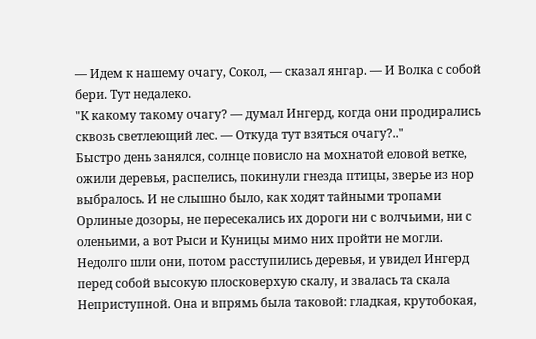— Идем к нашему очагу, Сокол, — сказал янгар. — И Волка с собой бери. Тут недалеко.
"К какому такому очагу? — думал Ингерд, когда они продирались сквозь светлеющий лес. — Откуда тут взяться очагу?.."
Быстро день занялся, солнце повисло на мохнатой еловой ветке, ожили деревья, распелись, покинули гнезда птицы, зверье из нор выбралось. И не слышно было, как ходят тайными тропами Орлиные дозоры, не пересекались их дороги ни с волчьими, ни с оленьими, а вот Рыси и Куницы мимо них пройти не могли.
Недолго шли они, потом расступились деревья, и увидел Ингерд перед собой высокую плосковерхую скалу, и звалась та скала Неприступной. Она и впрямь была таковой: гладкая, крутобокая,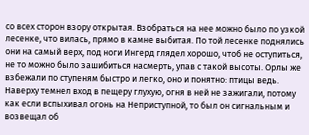со всех сторон взору открытая. Взобраться на нее можно было по узкой лесенке, что вилась, прямо в камне выбитая. По той лесенке поднялись они на самый верх, под ноги Ингерд глядел хорошо, чтоб не оступиться, не то можно было зашибиться насмерть, упав с такой высоты. Орлы же взбежали по ступеням быстро и легко, оно и понятно: птицы ведь.
Наверху темнел вход в пещеру глухую, огня в ней не зажигали, потому как если вспыхивал огонь на Неприступной, то был он сигнальным и возвещал об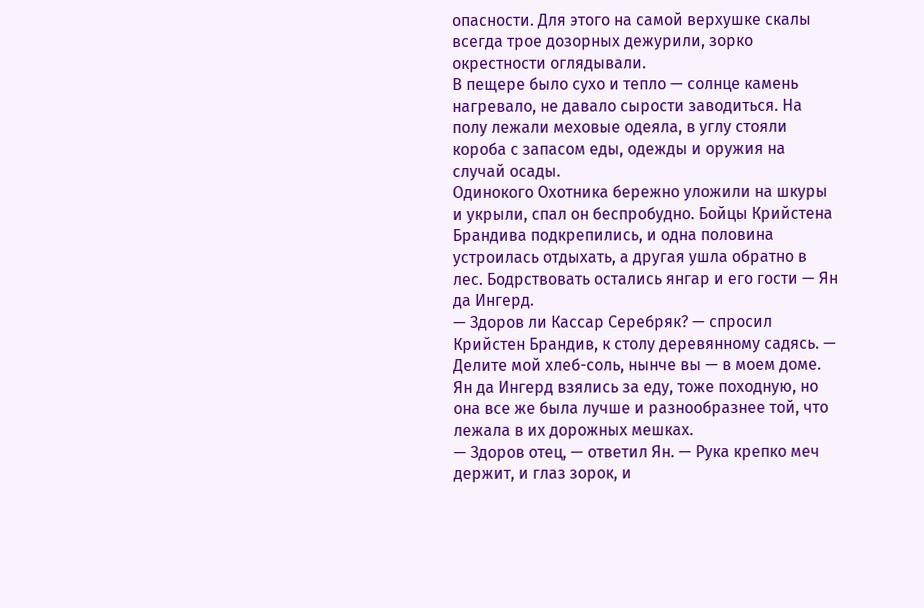опасности. Для этого на самой верхушке скалы всегда трое дозорных дежурили, зорко окрестности оглядывали.
В пещере было сухо и тепло — солнце камень нагревало, не давало сырости заводиться. На полу лежали меховые одеяла, в углу стояли короба с запасом еды, одежды и оружия на случай осады.
Одинокого Охотника бережно уложили на шкуры и укрыли, спал он беспробудно. Бойцы Крийстена Брандива подкрепились, и одна половина устроилась отдыхать, а другая ушла обратно в лес. Бодрствовать остались янгар и его гости — Ян да Ингерд.
— Здоров ли Кассар Серебряк? — спросил Крийстен Брандив, к столу деревянному садясь. — Делите мой хлеб-соль, нынче вы — в моем доме.
Ян да Ингерд взялись за еду, тоже походную, но она все же была лучше и разнообразнее той, что лежала в их дорожных мешках.
— Здоров отец, — ответил Ян. — Рука крепко меч держит, и глаз зорок, и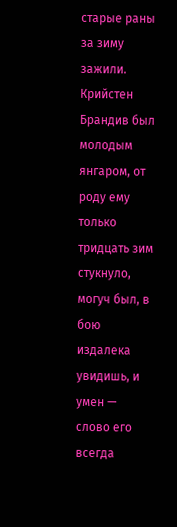старые раны за зиму зажили.
Крийстен Брандив был молодым янгаром, от роду ему только тридцать зим стукнуло, могуч был, в бою издалека увидишь, и умен — слово его всегда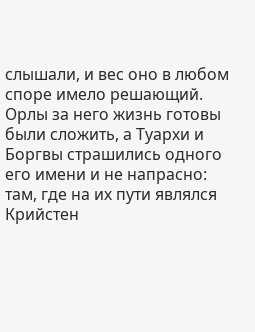слышали, и вес оно в любом споре имело решающий. Орлы за него жизнь готовы были сложить, а Туархи и Боргвы страшились одного его имени и не напрасно: там, где на их пути являлся Крийстен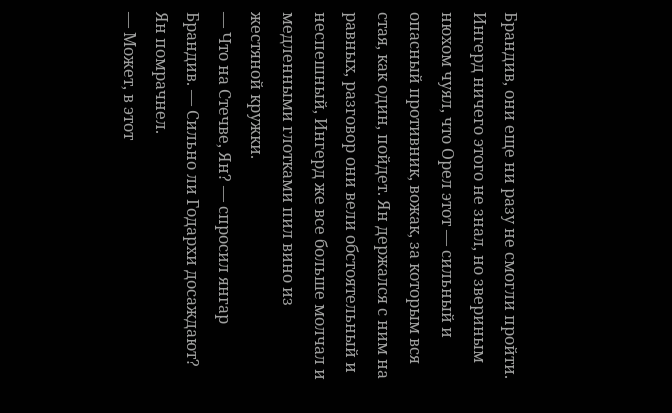Брандив, они еще ни разу не смогли пройти.
Ингерд ничего этого не знал, но звериным нюхом чуял, что Орел этот — сильный и опасный противник, вожак, за которым вся стая, как один, пойдет. Ян держался с ним на равных, разговор они вели обстоятельный и неспешный, Ингерд же все больше молчал и медленными глотками пил вино из жестяной кружки.
— Что на Стечве, Ян? — спросил янгар Брандив. — Сильно ли Годархи досаждают?
Ян помрачнел.
— Может, в этот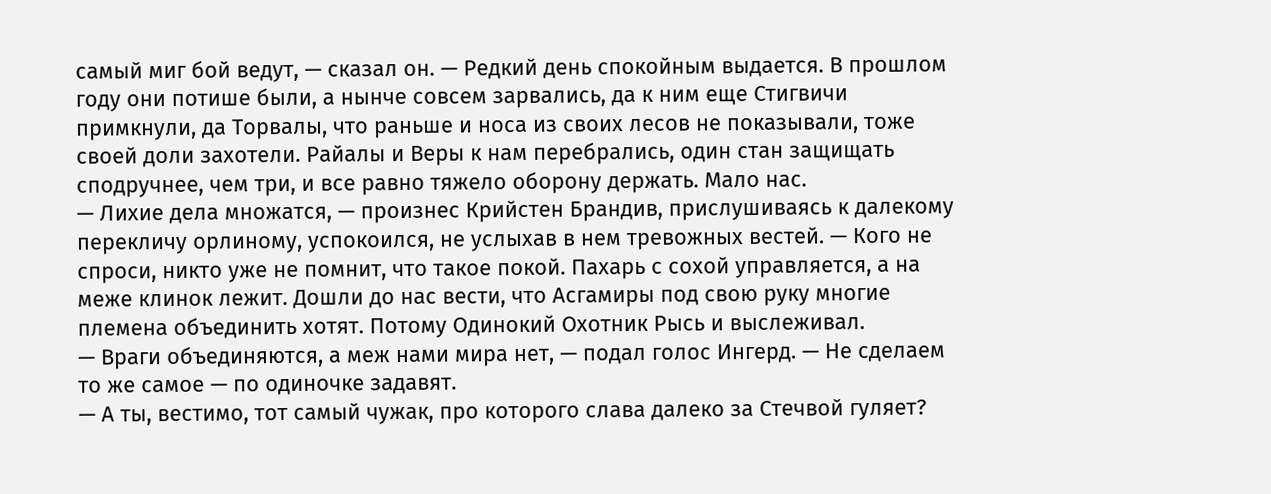самый миг бой ведут, — сказал он. — Редкий день спокойным выдается. В прошлом году они потише были, а нынче совсем зарвались, да к ним еще Стигвичи примкнули, да Торвалы, что раньше и носа из своих лесов не показывали, тоже своей доли захотели. Райалы и Веры к нам перебрались, один стан защищать сподручнее, чем три, и все равно тяжело оборону держать. Мало нас.
— Лихие дела множатся, — произнес Крийстен Брандив, прислушиваясь к далекому перекличу орлиному, успокоился, не услыхав в нем тревожных вестей. — Кого не спроси, никто уже не помнит, что такое покой. Пахарь с сохой управляется, а на меже клинок лежит. Дошли до нас вести, что Асгамиры под свою руку многие племена объединить хотят. Потому Одинокий Охотник Рысь и выслеживал.
— Враги объединяются, а меж нами мира нет, — подал голос Ингерд. — Не сделаем то же самое — по одиночке задавят.
— А ты, вестимо, тот самый чужак, про которого слава далеко за Стечвой гуляет?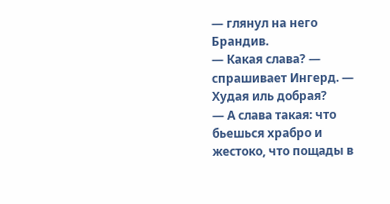— глянул на него Брандив.
— Какая слава? — спрашивает Ингерд. — Худая иль добрая?
— А слава такая: что бьешься храбро и жестоко, что пощады в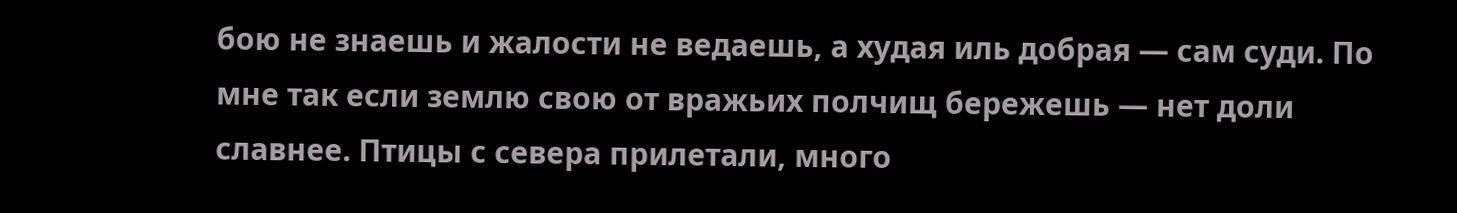бою не знаешь и жалости не ведаешь, а худая иль добрая — сам суди. По мне так если землю свою от вражьих полчищ бережешь — нет доли славнее. Птицы с севера прилетали, много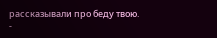рассказывали про беду твою.
-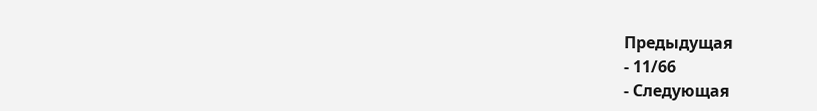Предыдущая
- 11/66
- Следующая